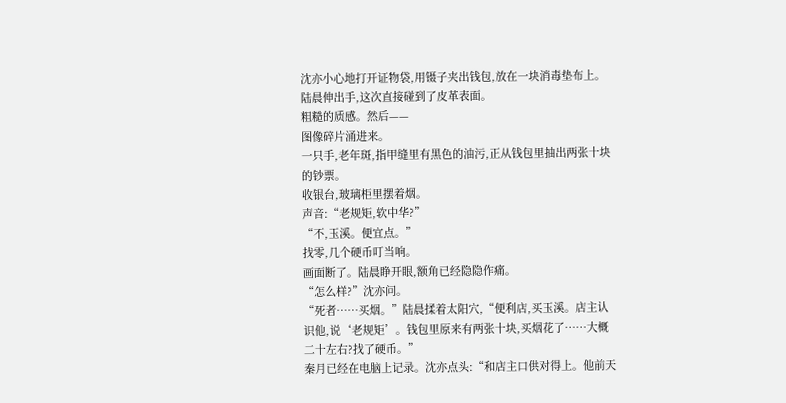沈亦小心地打开证物袋,用镊子夹出钱包,放在一块消毒垫布上。陆晨伸出手,这次直接碰到了皮革表面。
粗糙的质感。然后——
图像碎片涌进来。
一只手,老年斑,指甲缝里有黑色的油污,正从钱包里抽出两张十块的钞票。
收银台,玻璃柜里摆着烟。
声音:“老规矩,软中华?”
“不,玉溪。便宜点。”
找零,几个硬币叮当响。
画面断了。陆晨睁开眼,额角已经隐隐作痛。
“怎么样?”沈亦问。
“死者……买烟。”陆晨揉着太阳穴,“便利店,买玉溪。店主认识他,说‘老规矩’。钱包里原来有两张十块,买烟花了……大概二十左右?找了硬币。”
秦月已经在电脑上记录。沈亦点头:“和店主口供对得上。他前天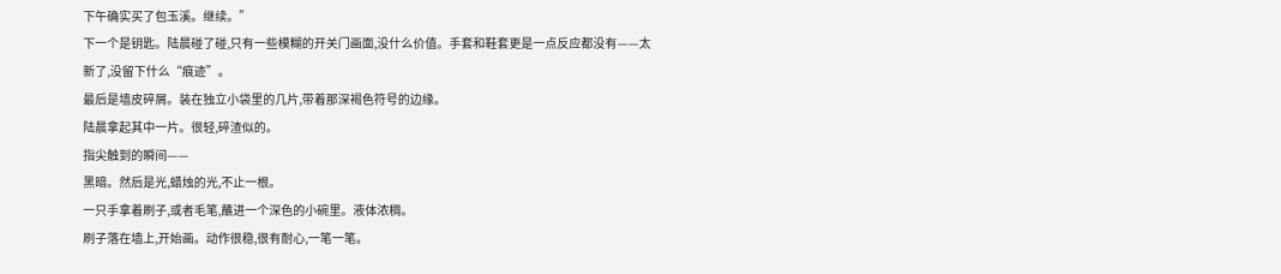下午确实买了包玉溪。继续。”
下一个是钥匙。陆晨碰了碰,只有一些模糊的开关门画面,没什么价值。手套和鞋套更是一点反应都没有——太新了,没留下什么“痕迹”。
最后是墙皮碎屑。装在独立小袋里的几片,带着那深褐色符号的边缘。
陆晨拿起其中一片。很轻,碎渣似的。
指尖触到的瞬间——
黑暗。然后是光,蜡烛的光,不止一根。
一只手拿着刷子,或者毛笔,蘸进一个深色的小碗里。液体浓稠。
刷子落在墙上,开始画。动作很稳,很有耐心,一笔一笔。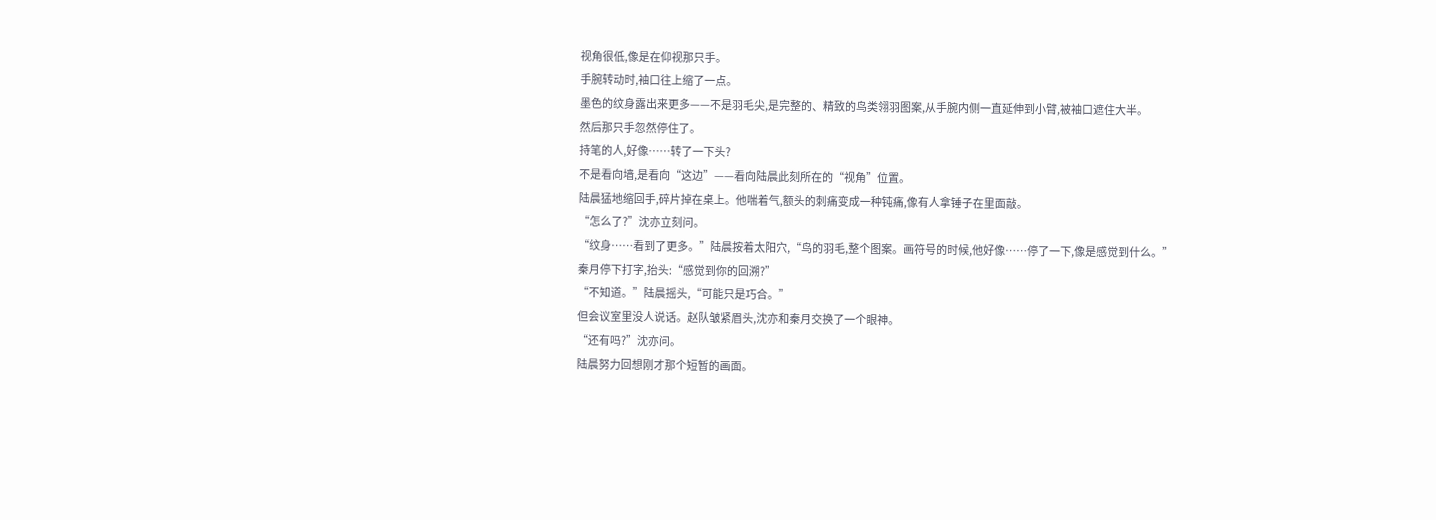视角很低,像是在仰视那只手。
手腕转动时,袖口往上缩了一点。
墨色的纹身露出来更多——不是羽毛尖,是完整的、精致的鸟类翎羽图案,从手腕内侧一直延伸到小臂,被袖口遮住大半。
然后那只手忽然停住了。
持笔的人,好像……转了一下头?
不是看向墙,是看向“这边”——看向陆晨此刻所在的“视角”位置。
陆晨猛地缩回手,碎片掉在桌上。他喘着气,额头的刺痛变成一种钝痛,像有人拿锤子在里面敲。
“怎么了?”沈亦立刻问。
“纹身……看到了更多。”陆晨按着太阳穴,“鸟的羽毛,整个图案。画符号的时候,他好像……停了一下,像是感觉到什么。”
秦月停下打字,抬头:“感觉到你的回溯?”
“不知道。”陆晨摇头,“可能只是巧合。”
但会议室里没人说话。赵队皱紧眉头,沈亦和秦月交换了一个眼神。
“还有吗?”沈亦问。
陆晨努力回想刚才那个短暂的画面。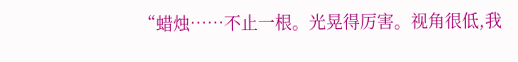“蜡烛……不止一根。光晃得厉害。视角很低,我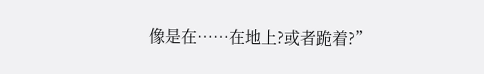像是在……在地上?或者跪着?”